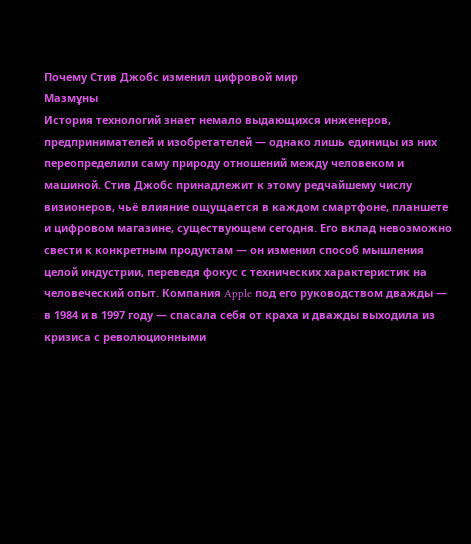Почему Стив Джобс изменил цифровой мир
Мазмұны
История технологий знает немало выдающихся инженеров, предпринимателей и изобретателей — однако лишь единицы из них переопределили саму природу отношений между человеком и машиной. Стив Джобс принадлежит к этому редчайшему числу визионеров, чьё влияние ощущается в каждом смартфоне, планшете и цифровом магазине, существующем сегодня. Его вклад невозможно свести к конкретным продуктам — он изменил способ мышления целой индустрии, переведя фокус с технических характеристик на человеческий опыт. Компания Apple под его руководством дважды — в 1984 и в 1997 году — спасала себя от краха и дважды выходила из кризиса с революционными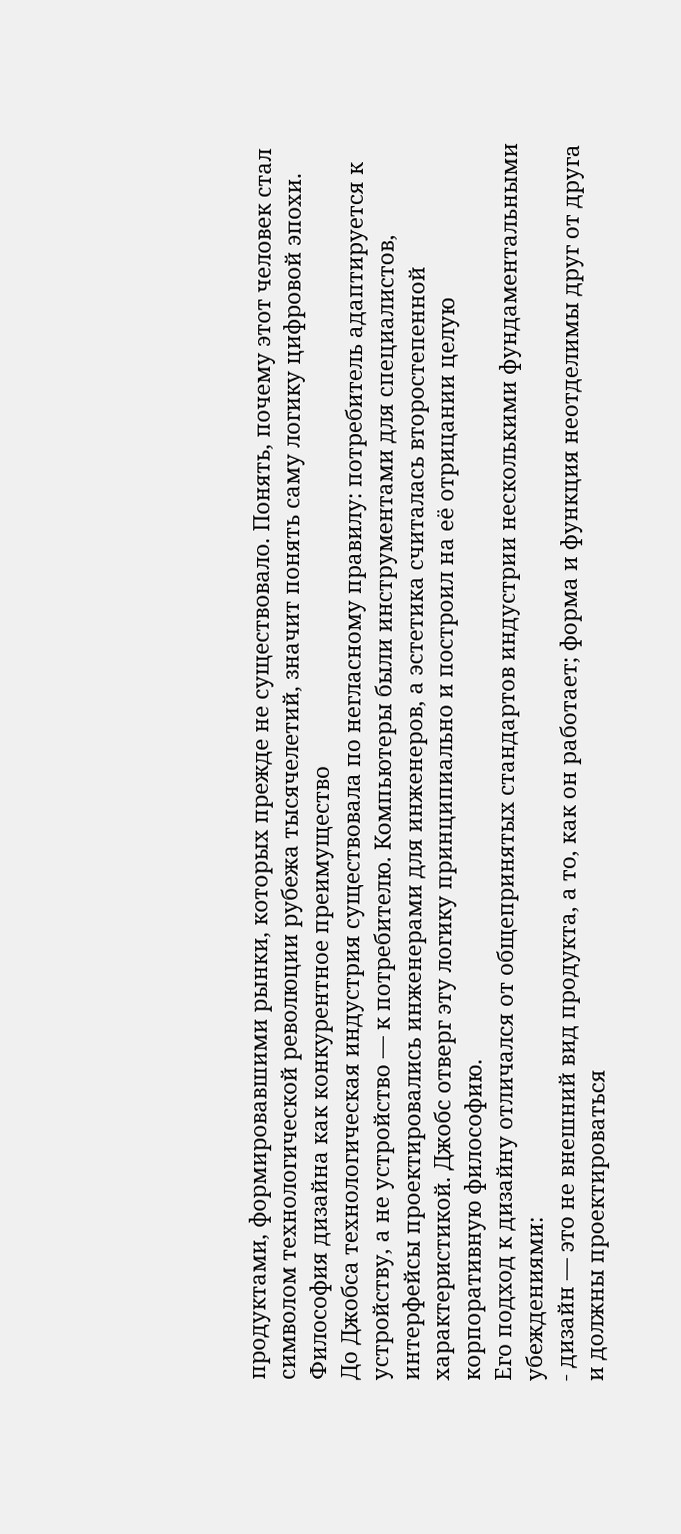продуктами, формировавшими рынки, которых прежде не существовало. Понять, почему этот человек стал символом технологической революции рубежа тысячелетий, значит понять саму логику цифровой эпохи.
Философия дизайна как конкурентное преимущество
До Джобса технологическая индустрия существовала по негласному правилу: потребитель адаптируется к устройству, а не устройство — к потребителю. Компьютеры были инструментами для специалистов, интерфейсы проектировались инженерами для инженеров, а эстетика считалась второстепенной характеристикой. Джобс отверг эту логику принципиально и построил на её отрицании целую корпоративную философию.
Его подход к дизайну отличался от общепринятых стандартов индустрии несколькими фундаментальными убеждениями:
- дизайн — это не внешний вид продукта, а то, как он работает; форма и функция неотделимы друг от друга и должны проектироваться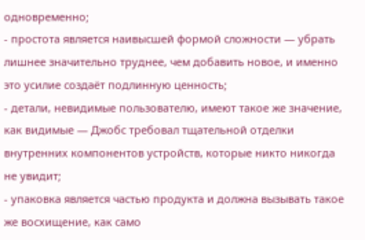одновременно;
- простота является наивысшей формой сложности — убрать лишнее значительно труднее, чем добавить новое, и именно это усилие создаёт подлинную ценность;
- детали, невидимые пользователю, имеют такое же значение, как видимые — Джобс требовал тщательной отделки внутренних компонентов устройств, которые никто никогда не увидит;
- упаковка является частью продукта и должна вызывать такое же восхищение, как само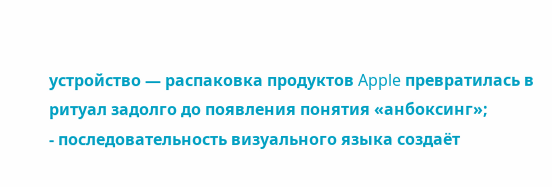устройство — распаковка продуктов Apple превратилась в ритуал задолго до появления понятия «анбоксинг»;
- последовательность визуального языка создаёт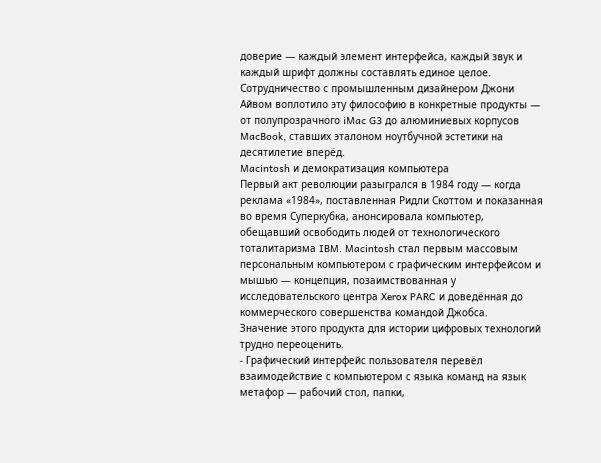доверие — каждый элемент интерфейса, каждый звук и каждый шрифт должны составлять единое целое.
Сотрудничество с промышленным дизайнером Джони Айвом воплотило эту философию в конкретные продукты — от полупрозрачного iMac G3 до алюминиевых корпусов MacBook, ставших эталоном ноутбучной эстетики на десятилетие вперёд.
Macintosh и демократизация компьютера
Первый акт революции разыгрался в 1984 году — когда реклама «1984», поставленная Ридли Скоттом и показанная во время Суперкубка, анонсировала компьютер, обещавший освободить людей от технологического тоталитаризма IBM. Macintosh стал первым массовым персональным компьютером с графическим интерфейсом и мышью — концепция, позаимствованная у исследовательского центра Xerox PARC и доведённая до коммерческого совершенства командой Джобса.
Значение этого продукта для истории цифровых технологий трудно переоценить.
- Графический интерфейс пользователя перевёл взаимодействие с компьютером с языка команд на язык метафор — рабочий стол, папки,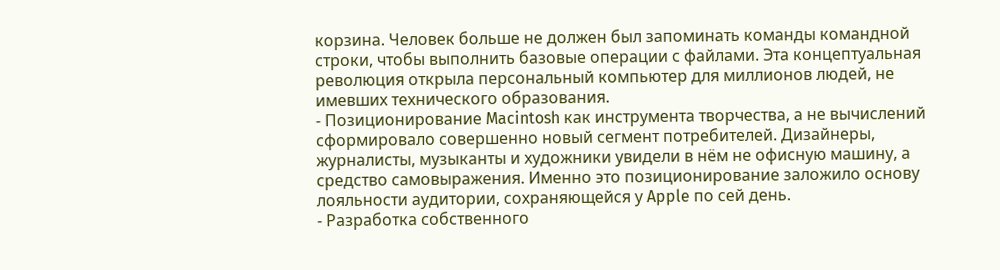корзина. Человек больше не должен был запоминать команды командной строки, чтобы выполнить базовые операции с файлами. Эта концептуальная революция открыла персональный компьютер для миллионов людей, не имевших технического образования.
- Позиционирование Macintosh как инструмента творчества, а не вычислений сформировало совершенно новый сегмент потребителей. Дизайнеры, журналисты, музыканты и художники увидели в нём не офисную машину, а средство самовыражения. Именно это позиционирование заложило основу лояльности аудитории, сохраняющейся у Apple по сей день.
- Разработка собственного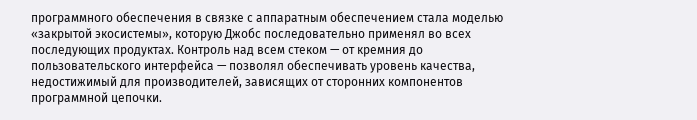программного обеспечения в связке с аппаратным обеспечением стала моделью «закрытой экосистемы», которую Джобс последовательно применял во всех последующих продуктах. Контроль над всем стеком — от кремния до пользовательского интерфейса — позволял обеспечивать уровень качества, недостижимый для производителей, зависящих от сторонних компонентов программной цепочки.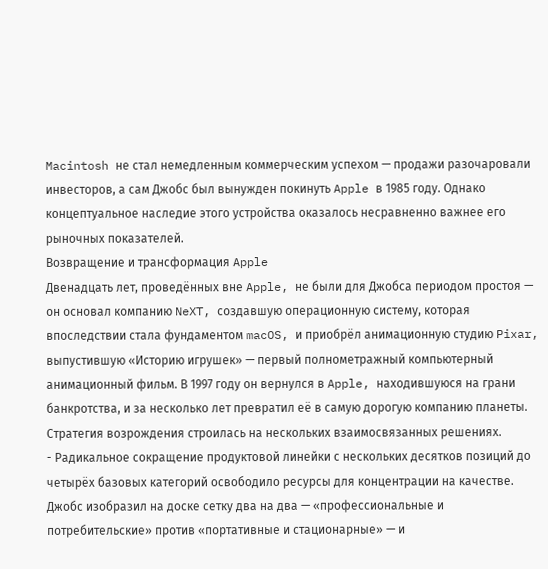Macintosh не стал немедленным коммерческим успехом — продажи разочаровали инвесторов, а сам Джобс был вынужден покинуть Apple в 1985 году. Однако концептуальное наследие этого устройства оказалось несравненно важнее его рыночных показателей.
Возвращение и трансформация Apple
Двенадцать лет, проведённых вне Apple, не были для Джобса периодом простоя — он основал компанию NeXT, создавшую операционную систему, которая впоследствии стала фундаментом macOS, и приобрёл анимационную студию Pixar, выпустившую «Историю игрушек» — первый полнометражный компьютерный анимационный фильм. В 1997 году он вернулся в Apple, находившуюся на грани банкротства, и за несколько лет превратил её в самую дорогую компанию планеты.
Стратегия возрождения строилась на нескольких взаимосвязанных решениях.
- Радикальное сокращение продуктовой линейки с нескольких десятков позиций до четырёх базовых категорий освободило ресурсы для концентрации на качестве. Джобс изобразил на доске сетку два на два — «профессиональные и потребительские» против «портативные и стационарные» — и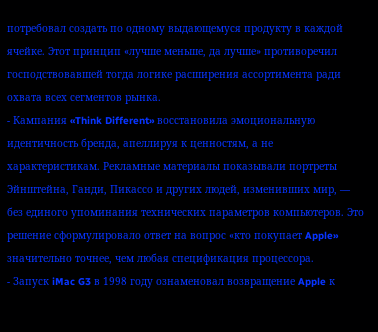потребовал создать по одному выдающемуся продукту в каждой ячейке. Этот принцип «лучше меньше, да лучше» противоречил господствовавшей тогда логике расширения ассортимента ради охвата всех сегментов рынка.
- Кампания «Think Different» восстановила эмоциональную идентичность бренда, апеллируя к ценностям, а не характеристикам. Рекламные материалы показывали портреты Эйнштейна, Ганди, Пикассо и других людей, изменивших мир, — без единого упоминания технических параметров компьютеров. Это решение сформулировало ответ на вопрос «кто покупает Apple» значительно точнее, чем любая спецификация процессора.
- Запуск iMac G3 в 1998 году ознаменовал возвращение Apple к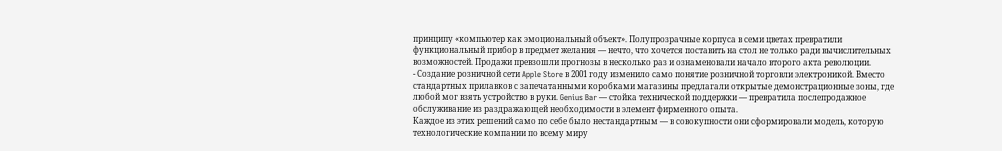принципу «компьютер как эмоциональный объект». Полупрозрачные корпуса в семи цветах превратили функциональный прибор в предмет желания — нечто, что хочется поставить на стол не только ради вычислительных возможностей. Продажи превзошли прогнозы в несколько раз и ознаменовали начало второго акта революции.
- Создание розничной сети Apple Store в 2001 году изменило само понятие розничной торговли электроникой. Вместо стандартных прилавков с запечатанными коробками магазины предлагали открытые демонстрационные зоны, где любой мог взять устройство в руки. Genius Bar — стойка технической поддержки — превратила послепродажное обслуживание из раздражающей необходимости в элемент фирменного опыта.
Каждое из этих решений само по себе было нестандартным — в совокупности они сформировали модель, которую технологические компании по всему миру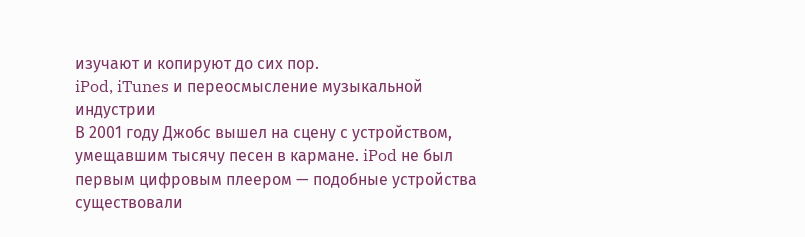изучают и копируют до сих пор.
iPod, iTunes и переосмысление музыкальной индустрии
В 2001 году Джобс вышел на сцену с устройством, умещавшим тысячу песен в кармане. iPod не был первым цифровым плеером — подобные устройства существовали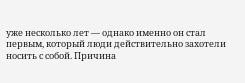уже несколько лет — однако именно он стал первым, который люди действительно захотели носить с собой. Причина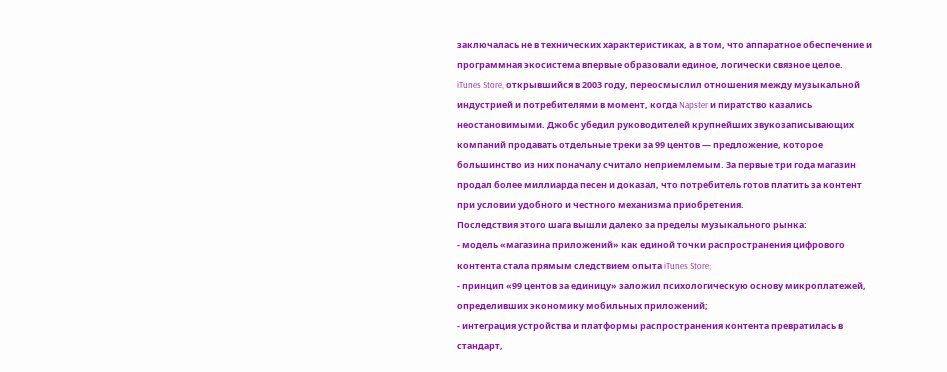заключалась не в технических характеристиках, а в том, что аппаратное обеспечение и программная экосистема впервые образовали единое, логически связное целое.
iTunes Store, открывшийся в 2003 году, переосмыслил отношения между музыкальной индустрией и потребителями в момент, когда Napster и пиратство казались неостановимыми. Джобс убедил руководителей крупнейших звукозаписывающих компаний продавать отдельные треки за 99 центов — предложение, которое большинство из них поначалу считало неприемлемым. За первые три года магазин продал более миллиарда песен и доказал, что потребитель готов платить за контент при условии удобного и честного механизма приобретения.
Последствия этого шага вышли далеко за пределы музыкального рынка:
- модель «магазина приложений» как единой точки распространения цифрового контента стала прямым следствием опыта iTunes Store;
- принцип «99 центов за единицу» заложил психологическую основу микроплатежей, определивших экономику мобильных приложений;
- интеграция устройства и платформы распространения контента превратилась в стандарт,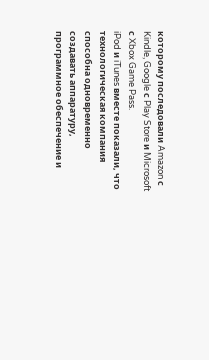которому последовали Amazon с Kindle, Google с Play Store и Microsoft с Xbox Game Pass.
iPod и iTunes вместе показали, что технологическая компания способна одновременно создавать аппаратуру, программное обеспечение и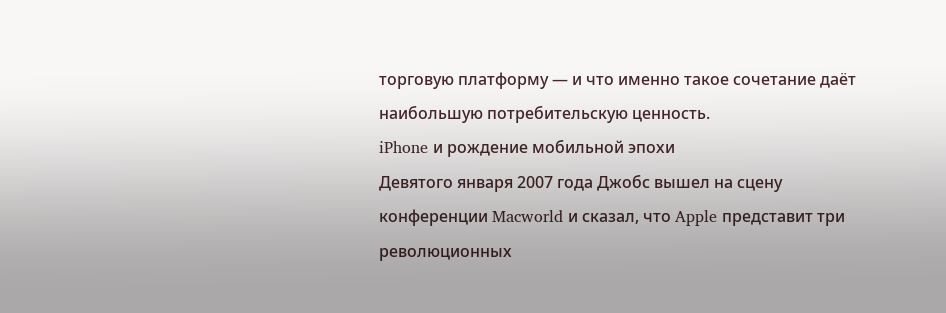торговую платформу — и что именно такое сочетание даёт наибольшую потребительскую ценность.
iPhone и рождение мобильной эпохи
Девятого января 2007 года Джобс вышел на сцену конференции Macworld и сказал, что Apple представит три революционных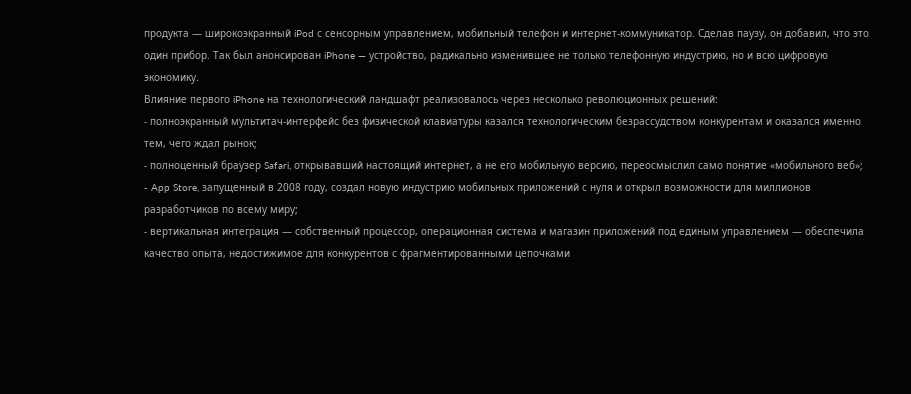продукта — широкоэкранный iPod с сенсорным управлением, мобильный телефон и интернет-коммуникатор. Сделав паузу, он добавил, что это один прибор. Так был анонсирован iPhone — устройство, радикально изменившее не только телефонную индустрию, но и всю цифровую экономику.
Влияние первого iPhone на технологический ландшафт реализовалось через несколько революционных решений:
- полноэкранный мультитач-интерфейс без физической клавиатуры казался технологическим безрассудством конкурентам и оказался именно тем, чего ждал рынок;
- полноценный браузер Safari, открывавший настоящий интернет, а не его мобильную версию, переосмыслил само понятие «мобильного веб»;
- App Store, запущенный в 2008 году, создал новую индустрию мобильных приложений с нуля и открыл возможности для миллионов разработчиков по всему миру;
- вертикальная интеграция — собственный процессор, операционная система и магазин приложений под единым управлением — обеспечила качество опыта, недостижимое для конкурентов с фрагментированными цепочками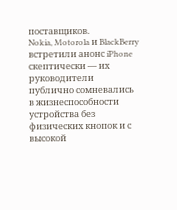поставщиков.
Nokia, Motorola и BlackBerry встретили анонс iPhone скептически — их руководители публично сомневались в жизнеспособности устройства без физических кнопок и с высокой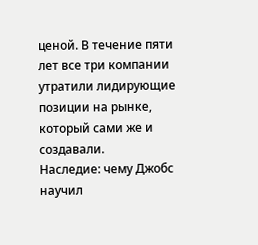ценой. В течение пяти лет все три компании утратили лидирующие позиции на рынке, который сами же и создавали.
Наследие: чему Джобс научил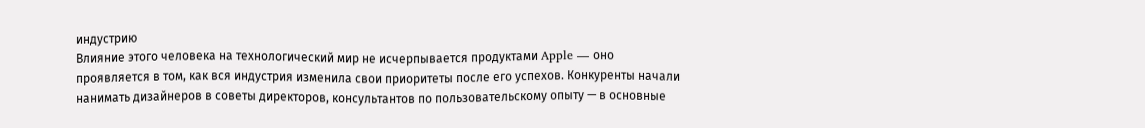индустрию
Влияние этого человека на технологический мир не исчерпывается продуктами Apple — оно проявляется в том, как вся индустрия изменила свои приоритеты после его успехов. Конкуренты начали нанимать дизайнеров в советы директоров, консультантов по пользовательскому опыту — в основные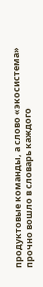продуктовые команды, а слово «экосистема» прочно вошло в словарь каждого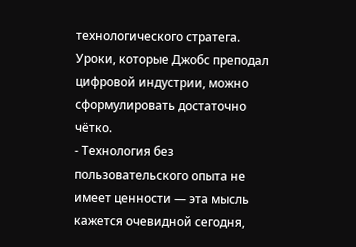технологического стратега.
Уроки, которые Джобс преподал цифровой индустрии, можно сформулировать достаточно чётко.
- Технология без пользовательского опыта не имеет ценности — эта мысль кажется очевидной сегодня,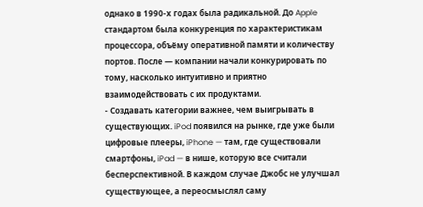однако в 1990-х годах была радикальной. До Apple стандартом была конкуренция по характеристикам процессора, объёму оперативной памяти и количеству портов. После — компании начали конкурировать по тому, насколько интуитивно и приятно взаимодействовать с их продуктами.
- Создавать категории важнее, чем выигрывать в существующих. iPod появился на рынке, где уже были цифровые плееры, iPhone — там, где существовали смартфоны, iPad — в нише, которую все считали бесперспективной. В каждом случае Джобс не улучшал существующее, а переосмыслял саму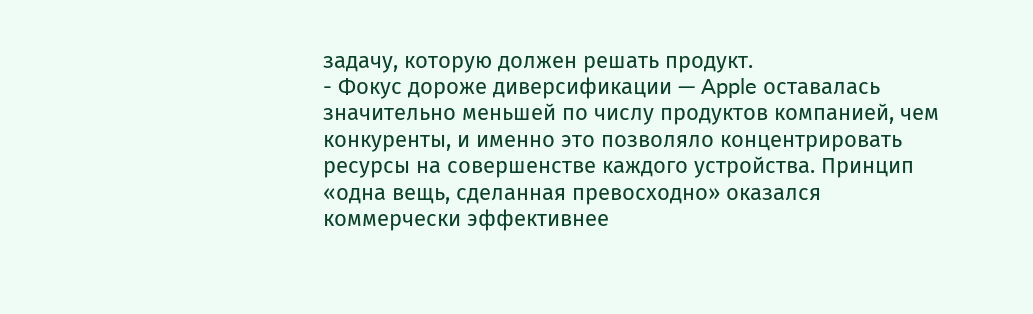задачу, которую должен решать продукт.
- Фокус дороже диверсификации — Apple оставалась значительно меньшей по числу продуктов компанией, чем конкуренты, и именно это позволяло концентрировать ресурсы на совершенстве каждого устройства. Принцип «одна вещь, сделанная превосходно» оказался коммерчески эффективнее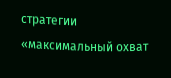стратегии «максимальный охват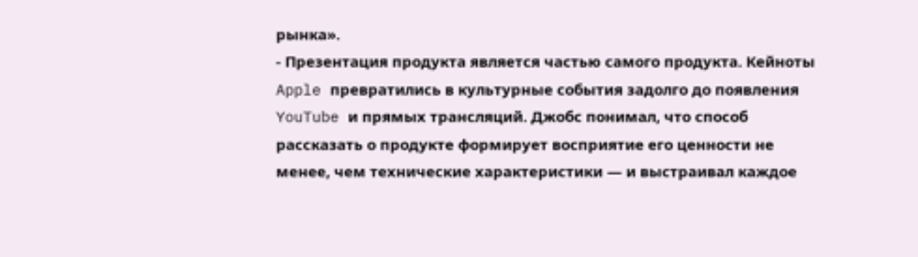рынка».
- Презентация продукта является частью самого продукта. Кейноты Apple превратились в культурные события задолго до появления YouTube и прямых трансляций. Джобс понимал, что способ рассказать о продукте формирует восприятие его ценности не менее, чем технические характеристики — и выстраивал каждое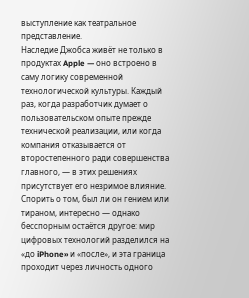выступление как театральное представление.
Наследие Джобса живёт не только в продуктах Apple — оно встроено в саму логику современной технологической культуры. Каждый раз, когда разработчик думает о пользовательском опыте прежде технической реализации, или когда компания отказывается от второстепенного ради совершенства главного, — в этих решениях присутствует его незримое влияние. Спорить о том, был ли он гением или тираном, интересно — однако бесспорным остаётся другое: мир цифровых технологий разделился на «до iPhone» и «после», и эта граница проходит через личность одного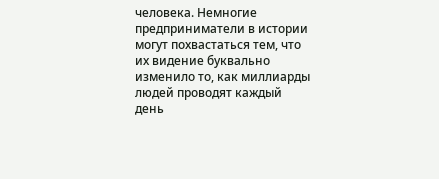человека. Немногие предприниматели в истории могут похвастаться тем, что их видение буквально изменило то, как миллиарды людей проводят каждый день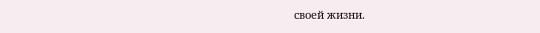своей жизни.